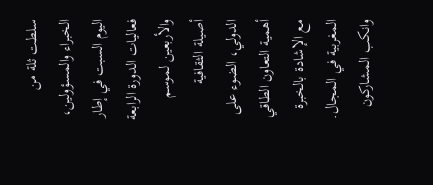سلطت ثلة من الخبراء والمسؤولين، اليوم السبت في إطار فعاليات الدورة الرابعة والأربعين لموسم أصيلة الثقافية الدولي، الضوء على أهمية التعاون الطاقي مع الإشادة بالخبرة المغربية في المجال.
وانكب المشاركون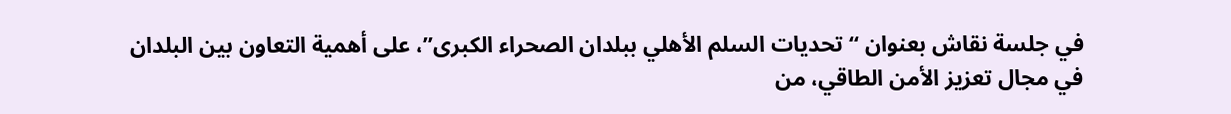في جلسة نقاش بعنوان “تحديات السلم الأهلي ببلدان الصحراء الكبرى”، على أهمية التعاون بين البلدان في مجال تعزيز الأمن الطاقي، من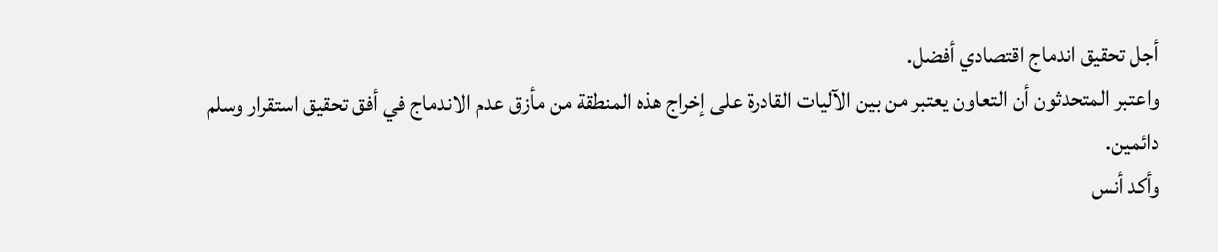أجل تحقيق اندماج اقتصادي أفضل.
واعتبر المتحدثون أن التعاون يعتبر من بين الآليات القادرة على إخراج هذه المنطقة من مأزق عدم الاندماج في أفق تحقيق استقرار وسلم دائمين.
وأكد أنس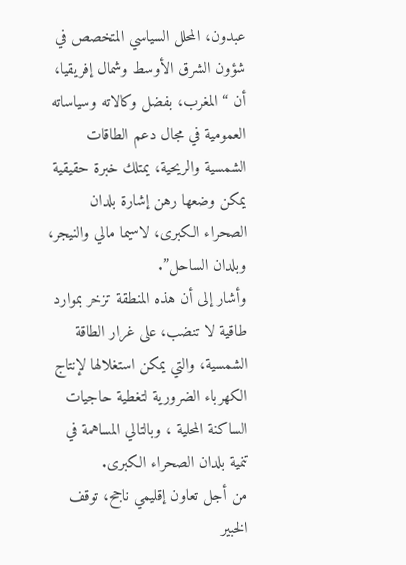عبدون، المحلل السياسي المتخصص في شؤون الشرق الأوسط وشمال إفريقيا، أن “المغرب، بفضل وكالاته وسياساته العمومية في مجال دعم الطاقات الشمسية والريحية، يمتلك خبرة حقيقية يمكن وضعها رهن إشارة بلدان الصحراء الكبرى، لاسيما مالي والنيجر، وبلدان الساحل”.
وأشار إلى أن هذه المنطقة تزخر بموارد طاقية لا تنضب، على غرار الطاقة الشمسية، والتي يمكن استغلالها لإنتاج الكهرباء الضرورية لتغطية حاجيات الساكنة المحلية ، وبالتالي المساهمة في تنمية بلدان الصحراء الكبرى.
من أجل تعاون إقليمي ناجح، توقف الخبير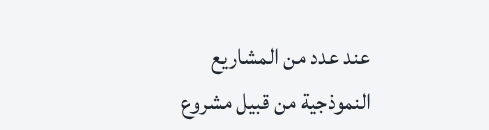عند عدد من المشاريع النموذجية من قبيل مشروع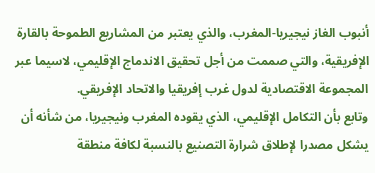أنبوب الغاز نيجيريا-المغرب، والذي يعتبر من المشاريع الطموحة بالقارة الإفريقية، والتي صممت من أجل تحقيق الاندماج الإقليمي، لاسيما عبر المجموعة الاقتصادية لدول غرب إفريقيا والاتحاد الإفريقي.
وتابع بأن التكامل الإقليمي، الذي يقوده المغرب ونيجيريا، من شأنه أن يشكل مصدرا لإطلاق شرارة التصنيع بالنسبة لكافة منطقة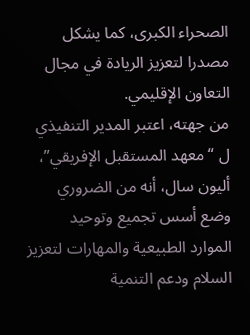الصحراء الكبرى، كما يشكل مصدرا لتعزيز الريادة في مجال التعاون الإقليمي.
من جهته، اعتبر المدير التنفيذي ل “معهد المستقبل الإفريقي”، أليون سال، أنه من الضروري وضع أسس تجميع وتوحيد الموارد الطبيعية والمهارات لتعزيز السلام ودعم التنمية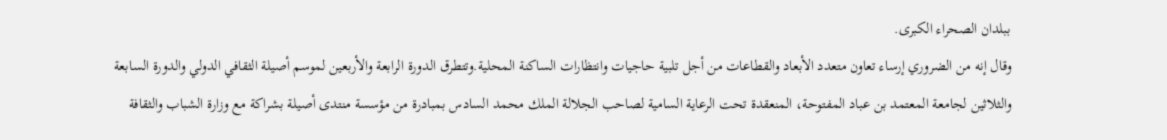ببلدان الصحراء الكبرى.
وقال إنه من الضروري إرساء تعاون متعدد الأبعاد والقطاعات من أجل تلبية حاجيات وانتظارات الساكنة المحلية.وتتطرق الدورة الرابعة والأربعين لموسم أصيلة الثقافي الدولي والدورة السابعة والثلاثين لجامعة المعتمد بن عباد المفتوحة، المنعقدة تحت الرعاية السامية لصاحب الجلالة الملك محمد السادس بمبادرة من مؤسسة منتدى أصيلة بشراكة مع وزارة الشباب والثقافة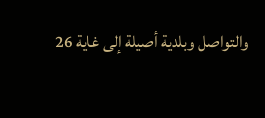والتواصل وبلدية أصيلة إلى غاية 26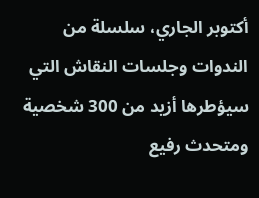أكتوبر الجاري، سلسلة من الندوات وجلسات النقاش التي سيؤطرها أزيد من 300 شخصية ومتحدث رفيع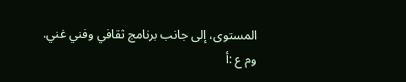المستوى، إلى جانب برنامج ثقافي وفني غني.
وم ع :أ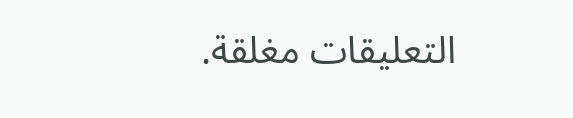التعليقات مغلقة.